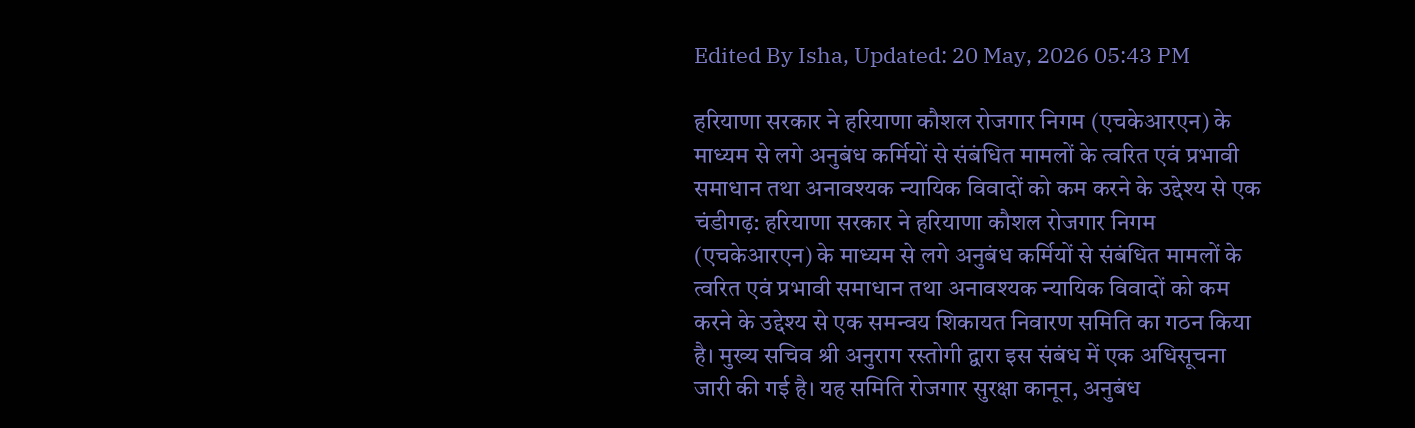Edited By Isha, Updated: 20 May, 2026 05:43 PM

हरियाणा सरकार ने हरियाणा कौशल रोजगार निगम (एचकेआरएन) के माध्यम से लगे अनुबंध कर्मियों से संबंधित मामलों के त्वरित एवं प्रभावी समाधान तथा अनावश्यक न्यायिक विवादों को कम करने के उद्देश्य से एक
चंडीगढ़: हरियाणा सरकार ने हरियाणा कौशल रोजगार निगम (एचकेआरएन) के माध्यम से लगे अनुबंध कर्मियों से संबंधित मामलों के त्वरित एवं प्रभावी समाधान तथा अनावश्यक न्यायिक विवादों को कम करने के उद्देश्य से एक समन्वय शिकायत निवारण समिति का गठन किया है। मुख्य सचिव श्री अनुराग रस्तोगी द्वारा इस संबंध में एक अधिसूचना जारी की गई है। यह समिति रोजगार सुरक्षा कानून, अनुबंध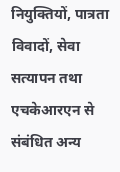नियुक्तियों, पात्रता विवादों, सेवा सत्यापन तथा एचकेआरएन से संबंधित अन्य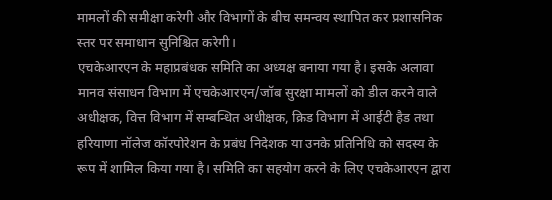मामलों की समीक्षा करेगी और विभागों के बीच समन्वय स्थापित कर प्रशासनिक स्तर पर समाधान सुनिश्चित करेगी।
एचकेआरएन के महाप्रबंधक समिति का अध्यक्ष बनाया गया है। इसके अलावा मानव संसाधन विभाग में एचकेआरएन/जॉब सुरक्षा मामलों को डील करने वाले अधीक्षक, वित्त विभाग में सम्बन्धित अधीक्षक, क्रिड विभाग में आईटी हैड तथा हरियाणा नॉलेज कॉरपोरेशन के प्रबंध निदेशक या उनके प्रतिनिधि को सदस्य के रूप में शामिल किया गया है। समिति का सहयोग करने के लिए एचकेआरएन द्वारा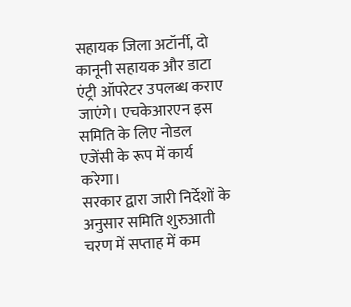सहायक जिला अटॉर्नी, दो कानूनी सहायक और डाटा एंट्री ऑपरेटर उपलब्ध कराए जाएंगे। एचकेआरएन इस समिति के लिए नोडल एजेंसी के रूप में कार्य करेगा।
सरकार द्वारा जारी निर्देशों के अनुसार समिति शुरुआती चरण में सप्ताह में कम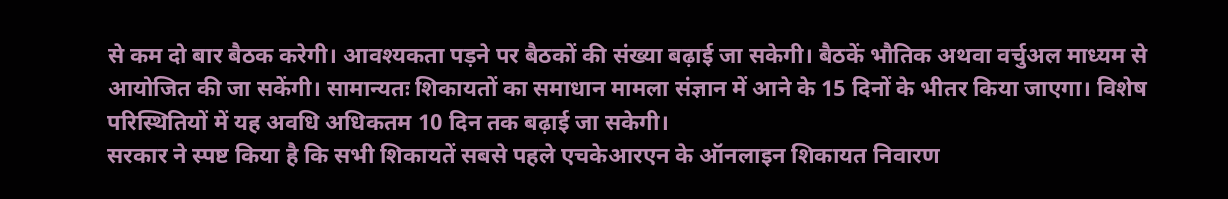से कम दो बार बैठक करेगी। आवश्यकता पड़ने पर बैठकों की संख्या बढ़ाई जा सकेगी। बैठकें भौतिक अथवा वर्चुअल माध्यम से आयोजित की जा सकेंगी। सामान्यतः शिकायतों का समाधान मामला संज्ञान में आने के 15 दिनों के भीतर किया जाएगा। विशेष परिस्थितियों में यह अवधि अधिकतम 10 दिन तक बढ़ाई जा सकेगी।
सरकार ने स्पष्ट किया है कि सभी शिकायतें सबसे पहले एचकेआरएन के ऑनलाइन शिकायत निवारण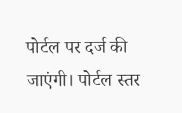पोर्टल पर दर्ज की जाएंगी। पोर्टल स्तर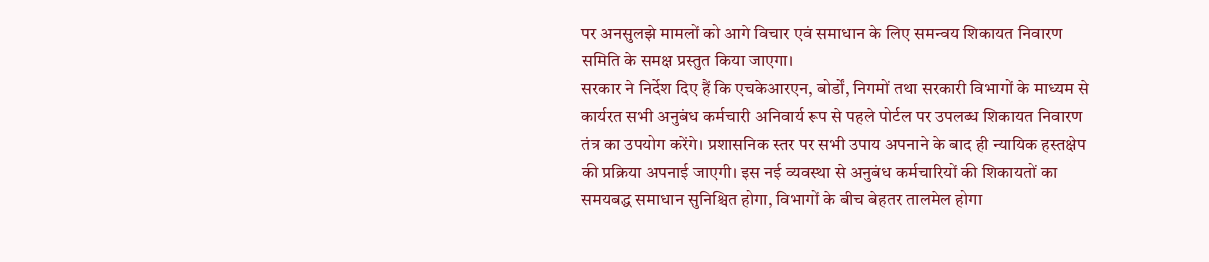पर अनसुलझे मामलों को आगे विचार एवं समाधान के लिए समन्वय शिकायत निवारण समिति के समक्ष प्रस्तुत किया जाएगा।
सरकार ने निर्देश दिए हैं कि एचकेआरएन, बोर्डों, निगमों तथा सरकारी विभागों के माध्यम से कार्यरत सभी अनुबंध कर्मचारी अनिवार्य रूप से पहले पोर्टल पर उपलब्ध शिकायत निवारण तंत्र का उपयोग करेंगे। प्रशासनिक स्तर पर सभी उपाय अपनाने के बाद ही न्यायिक हस्तक्षेप की प्रक्रिया अपनाई जाएगी। इस नई व्यवस्था से अनुबंध कर्मचारियों की शिकायतों का समयबद्ध समाधान सुनिश्चित होगा, विभागों के बीच बेहतर तालमेल होगा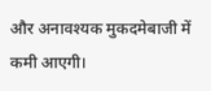और अनावश्यक मुकदमेबाजी में कमी आएगी।